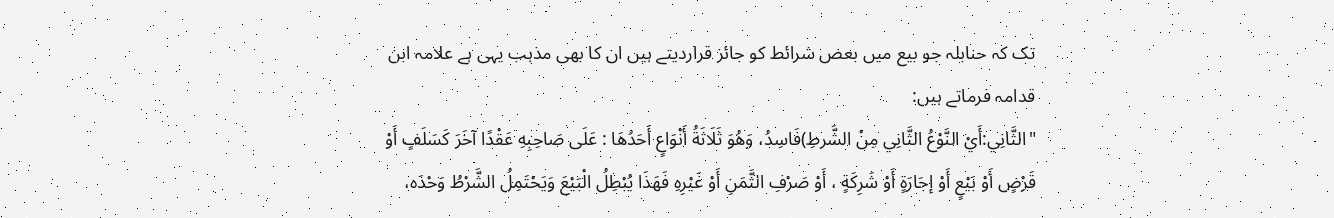تک کہ حنابلہ جو بیع میں بعض شرائط کو جائز قراردیتے ہیں ان کا بھی مذہب یہی ہے علامہ ابن قدامہ فرماتے ہیں:
"الثَّانِي:أَيْ النَّوْعُ الثَّانِي مِنْ الشَّرطِ)فَاسِدُ، وَهُوَ ثَلَاثَةُ أَنْوَاعٍ أَحَدُهَا : عَلَى صَاحِبِهِ عَقْدًا آخَرَ كَسَلَفٍ أَوْ قَرْضٍ أَوْ بَيْعٍ أَوْ إجَارَةٍ أَوْ شَرِكَةٍ ، أَوْ صَرْفِ الثَّمَنِ أَوْ غَيْرِهِ فَهَذَا يُبْطِلُ الْبَيْعَ وَيَحْتَمِلُ الشَّرْطُ وَحْدَه،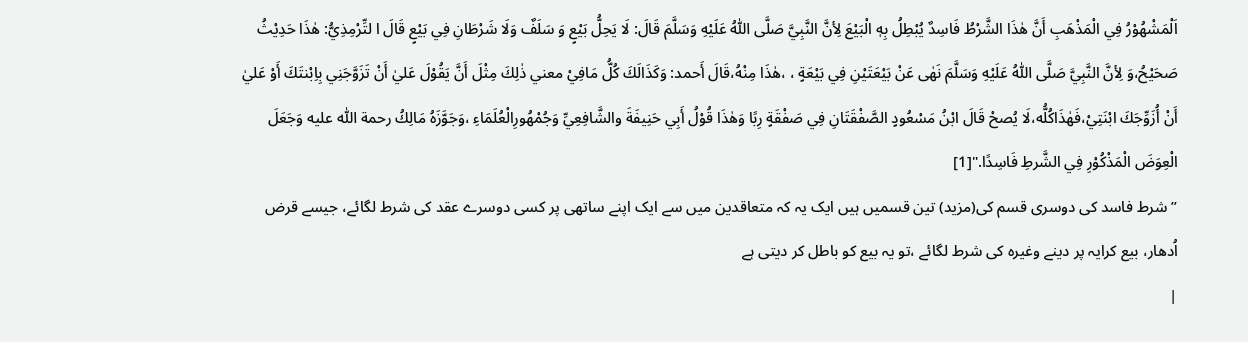اَلْمَشْهُوْرُ فِي الْمَذْهَبِ أَنَّ هٰذَا الشَّرْطُ فَاسِدٌ يُبْطِلُ بِهٖ الْبَيْعَ لِأنَّ النَّبِيَّ صَلَّى اللّٰهُ عَلَيْهِ وَسَلَّمَ قَالَ: لَا يَحِلُّ بَيْعٍ وَ سَلَفٌ وَلَا شَرْطَانِ فِي بَيْعٍ قَالَ ا لتِّرْمِذِيُّ: هٰذَا حَدِيْثُ صَحَيْحُ،وَ لِأنَّ النَّبِيَّ صَلَّى اللّٰهُ عَلَيْهِ وَسَلَّمَ نَهٰى عَنْ بَيْعَتَيْنِ فِي بَيْعَةٍ ، ،هٰذَا مِنْهُ،قَالَ أَحمد: وَكَذَالَكَ كُلُّ مَافِيْ معني ذٰلِكَ مِثْلَ أَنَّ يَقُوْلَ عَليٰ أَنْ تَزَوَّجَنِي بِاِبْنتَكَ أَوْ عَليٰ أَنْ أُزَوِّجَكَ ابْنَتِيْ،فَهٰذَاكُلُّه،لَا يُصحْ قَالَ ابْنُ مَسْعُودٍ الصَّفْقَتَانِ فِي صَفْقَةٍ رِبًا وَهٰذَا قُوْلُ أَبِي حَنِيفَةَ والشَّافِعِيِّ وَجُمْهُورِالْعُلَمَاءِ ،وَجَوَّزَهُ مَالِكُ رحمة اللّٰه عليه وَجَعَلَ الْعِوَضَ الْمَذْكُوْرِ فِي الشَّرطِ فَاسِدًا."[1]
”شرط فاسد کی دوسری قسم کی(مزید) تین قسمیں ہیں ایک یہ کہ متعاقدین میں سے ایک اپنے ساتھی پر کسی دوسرے عقد کی شرط لگائے، جیسے قرض اُدھار، بیع کرایہ پر دینے وغیرہ کی شرط لگائے ،تو یہ بیع کو باطل کر دیتی ہے
|